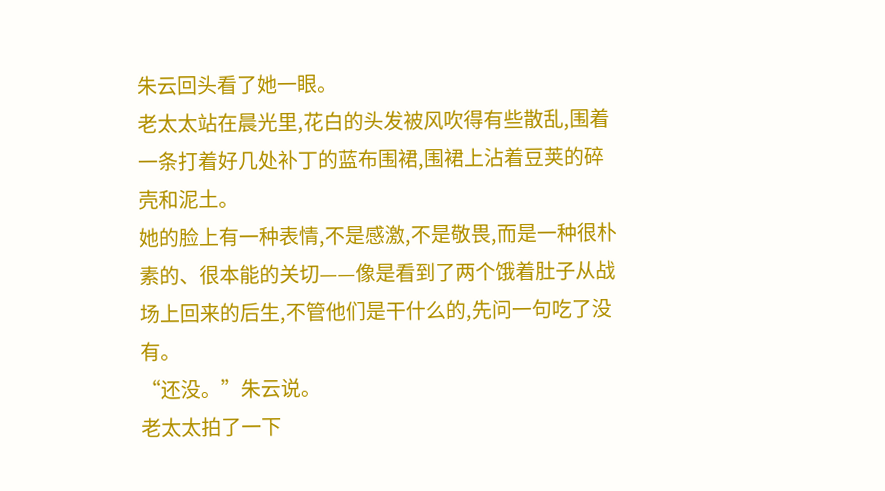朱云回头看了她一眼。
老太太站在晨光里,花白的头发被风吹得有些散乱,围着一条打着好几处补丁的蓝布围裙,围裙上沾着豆荚的碎壳和泥土。
她的脸上有一种表情,不是感激,不是敬畏,而是一种很朴素的、很本能的关切——像是看到了两个饿着肚子从战场上回来的后生,不管他们是干什么的,先问一句吃了没有。
“还没。”朱云说。
老太太拍了一下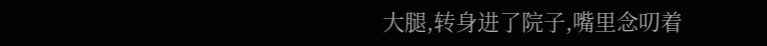大腿,转身进了院子,嘴里念叨着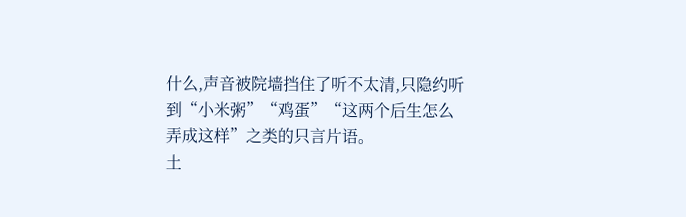什么,声音被院墙挡住了听不太清,只隐约听到“小米粥”“鸡蛋”“这两个后生怎么弄成这样”之类的只言片语。
土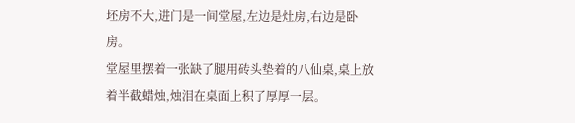坯房不大,进门是一间堂屋,左边是灶房,右边是卧房。
堂屋里摆着一张缺了腿用砖头垫着的八仙桌,桌上放着半截蜡烛,烛泪在桌面上积了厚厚一层。